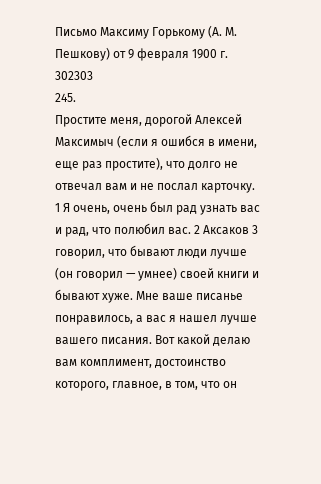Письмо Максиму Горькому (А. М. Пешкову) от 9 февраля 1900 г.
302303
245.
Простите меня, дорогой Алексей Максимыч (если я ошибся в имени, еще раз простите), что долго не отвечал вам и не послал карточку. 1 Я очень, очень был рад узнать вас и рад, что полюбил вас. 2 Аксаков 3 говорил, что бывают люди лучше (он говорил — умнее) своей книги и бывают хуже. Мне ваше писанье понравилось, а вас я нашел лучше вашего писания. Вот какой делаю вам комплимент, достоинство которого, главное, в том, что он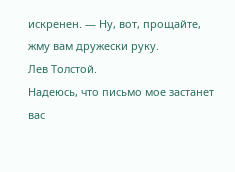искренен. — Ну, вот, прощайте, жму вам дружески руку.
Лев Толстой.
Надеюсь, что письмо мое застанет вас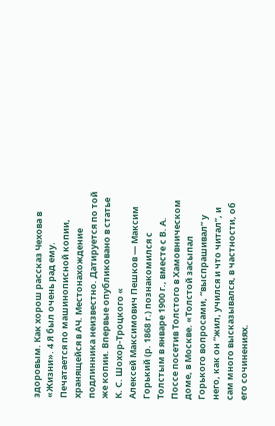здоровым. Как хорош рассказ Чехова в «Жизни». 4 Я был очень рад ему.
Печатается по машинописной копии, хранящейся в АЧ. Местонахождение подлинника неизвестно. Датируется по той же копии. Впервые опубликовано в статье К. С. Шохор-Троцкого «
Алексей Максимович Пешков — Максим Горький (р. 1868 г.) познакомился с Толстым в январе 1900 г., вместе с В. А. Поссе посетив Толстого в Хамовническом доме, в Москве. «Толстой засыпал Горького вопросами, “выспрашивал” у него, как он “жил, учился и что читал”, и сам много высказывался, в частности, об его сочинениях.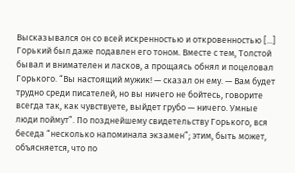Высказывался он со всей искренностью и откровенностью [...] Горький был даже подавлен его тоном. Вместе с тем, Толстой бывал и внимателен и ласков, а прощаясь обнял и поцеловал Горького. “Вы настоящий мужик! — сказал он ему. — Вам будет трудно среди писателей, но вы ничего не бойтесь, говорите всегда так, как чувствуете, выйдет грубо — ничего. Умные люди поймут”. По позднейшему свидетельству Горького, вся беседа “несколько напоминала экзамен”; этим, быть может, объясняется, что по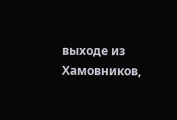выходе из Хамовников,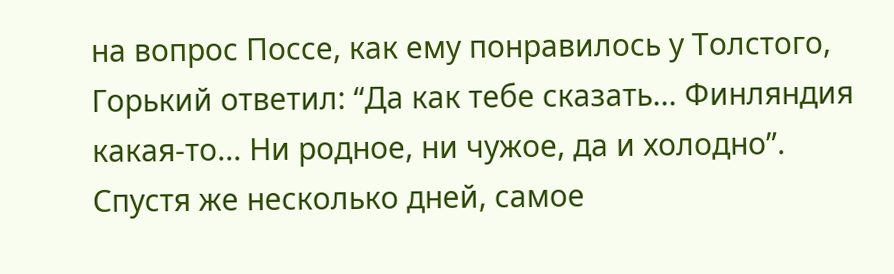на вопрос Поссе, как ему понравилось у Толстого, Горький ответил: “Да как тебе сказать... Финляндия какая-то... Ни родное, ни чужое, да и холодно”. Спустя же несколько дней, самое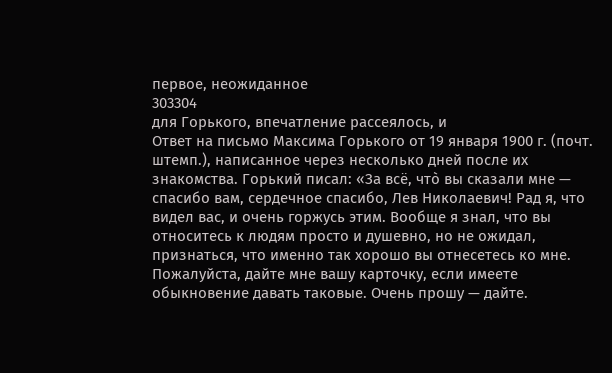первое, неожиданное
303304
для Горького, впечатление рассеялось, и
Ответ на письмо Максима Горького от 19 января 1900 г. (почт. штемп.), написанное через несколько дней после их знакомства. Горький писал: «За всё, чтò вы сказали мне — спасибо вам, сердечное спасибо, Лев Николаевич! Рад я, что видел вас, и очень горжусь этим. Вообще я знал, что вы относитесь к людям просто и душевно, но не ожидал, признаться, что именно так хорошо вы отнесетесь ко мне. Пожалуйста, дайте мне вашу карточку, если имеете обыкновение давать таковые. Очень прошу — дайте.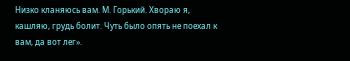Низко кланяюсь вам. М. Горький. Хвораю я, кашляю, грудь болит. Чуть было опять не поехал к вам, да вот лег».